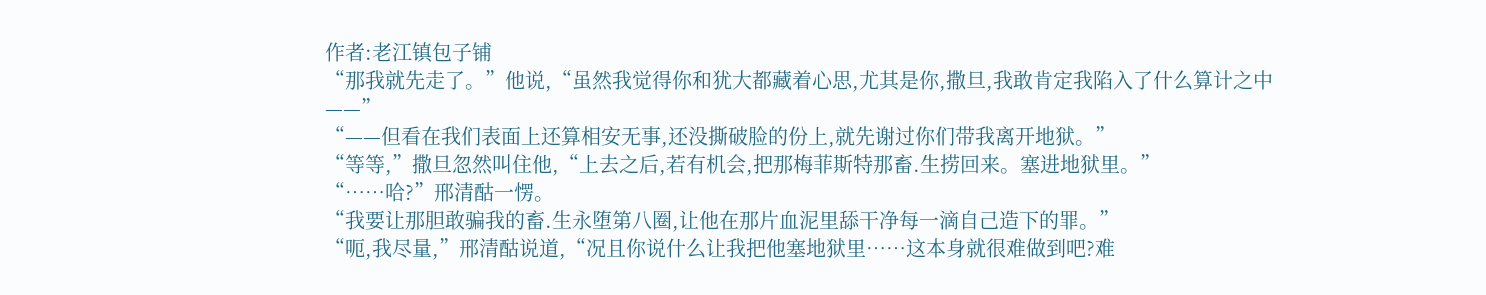作者:老江镇包子铺
“那我就先走了。”他说,“虽然我觉得你和犹大都藏着心思,尤其是你,撒旦,我敢肯定我陷入了什么算计之中——”
“——但看在我们表面上还算相安无事,还没撕破脸的份上,就先谢过你们带我离开地狱。”
“等等,”撒旦忽然叫住他,“上去之后,若有机会,把那梅菲斯特那畜.生捞回来。塞进地狱里。”
“……哈?”邢清酤一愣。
“我要让那胆敢骗我的畜.生永堕第八圈,让他在那片血泥里舔干净每一滴自己造下的罪。”
“呃,我尽量,”邢清酤说道,“况且你说什么让我把他塞地狱里……这本身就很难做到吧?难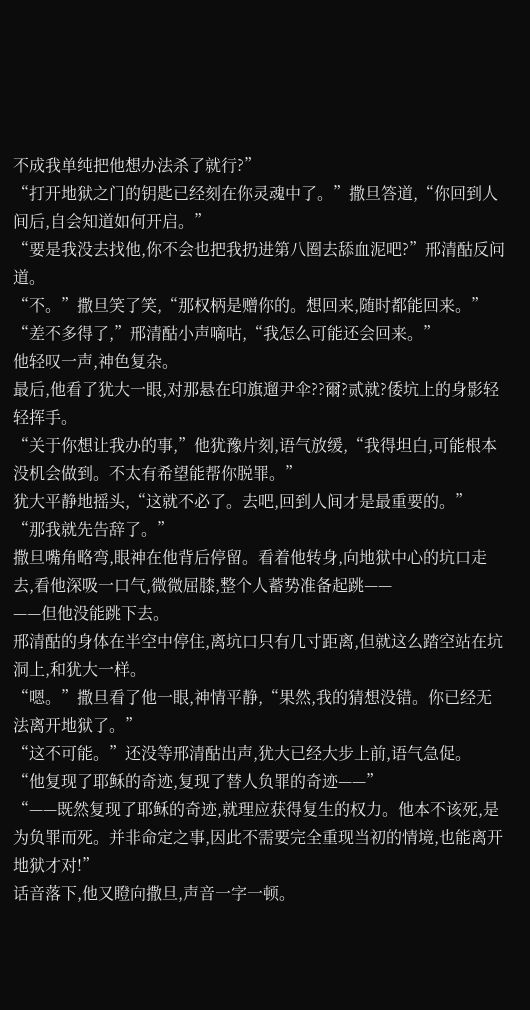不成我单纯把他想办法杀了就行?”
“打开地狱之门的钥匙已经刻在你灵魂中了。”撒旦答道,“你回到人间后,自会知道如何开启。”
“要是我没去找他,你不会也把我扔进第八圈去舔血泥吧?”邢清酤反问道。
“不。”撒旦笑了笑,“那权柄是赠你的。想回来,随时都能回来。”
“差不多得了,”邢清酤小声嘀咕,“我怎么可能还会回来。”
他轻叹一声,神色复杂。
最后,他看了犹大一眼,对那悬在印旗遛尹伞??爾?贰就?倭坑上的身影轻轻挥手。
“关于你想让我办的事,”他犹豫片刻,语气放缓,“我得坦白,可能根本没机会做到。不太有希望能帮你脱罪。”
犹大平静地摇头,“这就不必了。去吧,回到人间才是最重要的。”
“那我就先告辞了。”
撒旦嘴角略弯,眼神在他背后停留。看着他转身,向地狱中心的坑口走去,看他深吸一口气,微微屈膝,整个人蓄势准备起跳——
——但他没能跳下去。
邢清酤的身体在半空中停住,离坑口只有几寸距离,但就这么踏空站在坑洞上,和犹大一样。
“嗯。”撒旦看了他一眼,神情平静,“果然,我的猜想没错。你已经无法离开地狱了。”
“这不可能。”还没等邢清酤出声,犹大已经大步上前,语气急促。
“他复现了耶稣的奇迹,复现了替人负罪的奇迹——”
“——既然复现了耶稣的奇迹,就理应获得复生的权力。他本不该死,是为负罪而死。并非命定之事,因此不需要完全重现当初的情境,也能离开地狱才对!”
话音落下,他又瞪向撒旦,声音一字一顿。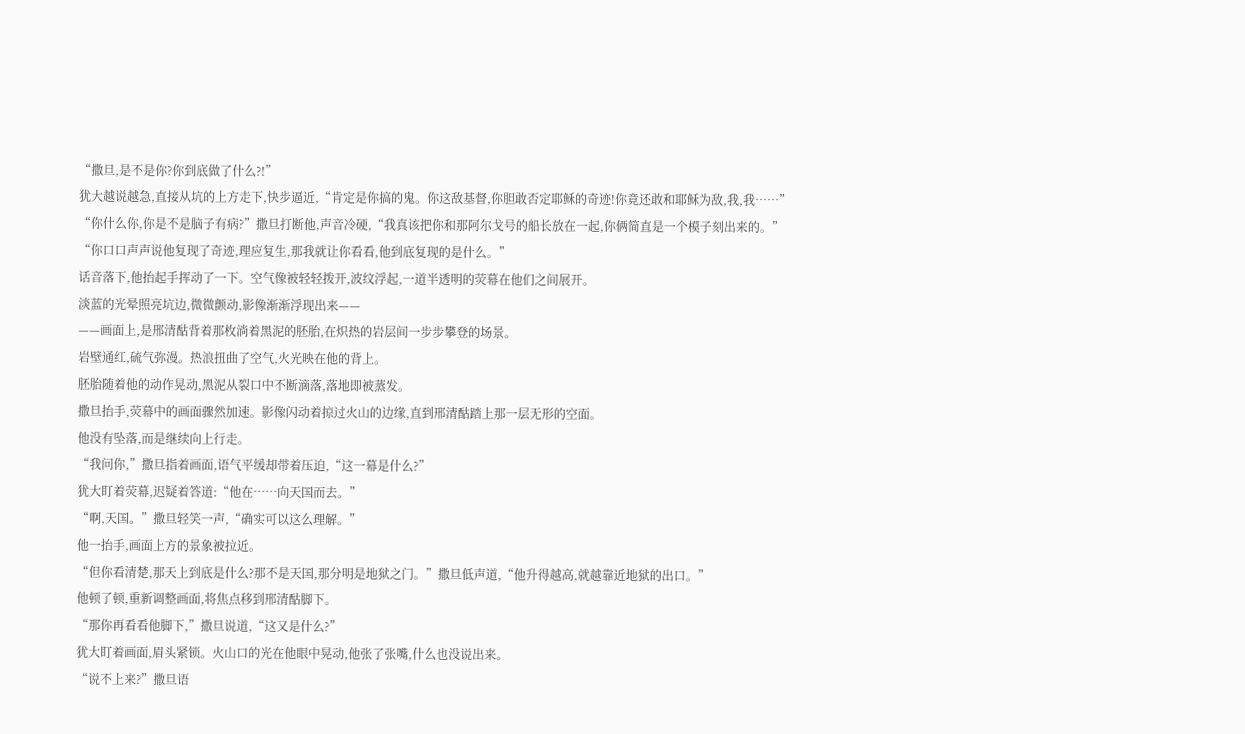“撒旦,是不是你?你到底做了什么?!”
犹大越说越急,直接从坑的上方走下,快步逼近,“肯定是你搞的鬼。你这敌基督,你胆敢否定耶稣的奇迹!你竟还敢和耶稣为敌,我,我……”
“你什么你,你是不是脑子有病?”撒旦打断他,声音冷硬,“我真该把你和那阿尔戈号的船长放在一起,你俩简直是一个模子刻出来的。”
“你口口声声说他复现了奇迹,理应复生,那我就让你看看,他到底复现的是什么。”
话音落下,他抬起手挥动了一下。空气像被轻轻拨开,波纹浮起,一道半透明的荧幕在他们之间展开。
淡蓝的光晕照亮坑边,微微颤动,影像渐渐浮现出来——
——画面上,是邢清酤背着那枚淌着黑泥的胚胎,在炽热的岩层间一步步攀登的场景。
岩壁通红,硫气弥漫。热浪扭曲了空气,火光映在他的背上。
胚胎随着他的动作晃动,黑泥从裂口中不断滴落,落地即被蒸发。
撒旦抬手,荧幕中的画面骤然加速。影像闪动着掠过火山的边缘,直到邢清酤踏上那一层无形的空面。
他没有坠落,而是继续向上行走。
“我问你,”撒旦指着画面,语气平缓却带着压迫,“这一幕是什么?”
犹大盯着荧幕,迟疑着答道:“他在……向天国而去。”
“啊,天国。”撒旦轻笑一声,“确实可以这么理解。”
他一抬手,画面上方的景象被拉近。
“但你看清楚,那天上到底是什么?那不是天国,那分明是地狱之门。”撒旦低声道,“他升得越高,就越靠近地狱的出口。”
他顿了顿,重新调整画面,将焦点移到邢清酤脚下。
“那你再看看他脚下,”撒旦说道,“这又是什么?”
犹大盯着画面,眉头紧锁。火山口的光在他眼中晃动,他张了张嘴,什么也没说出来。
“说不上来?”撒旦语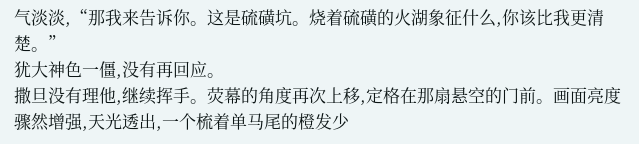气淡淡,“那我来告诉你。这是硫磺坑。烧着硫磺的火湖象征什么,你该比我更清楚。”
犹大神色一僵,没有再回应。
撒旦没有理他,继续挥手。荧幕的角度再次上移,定格在那扇悬空的门前。画面亮度骤然增强,天光透出,一个梳着单马尾的橙发少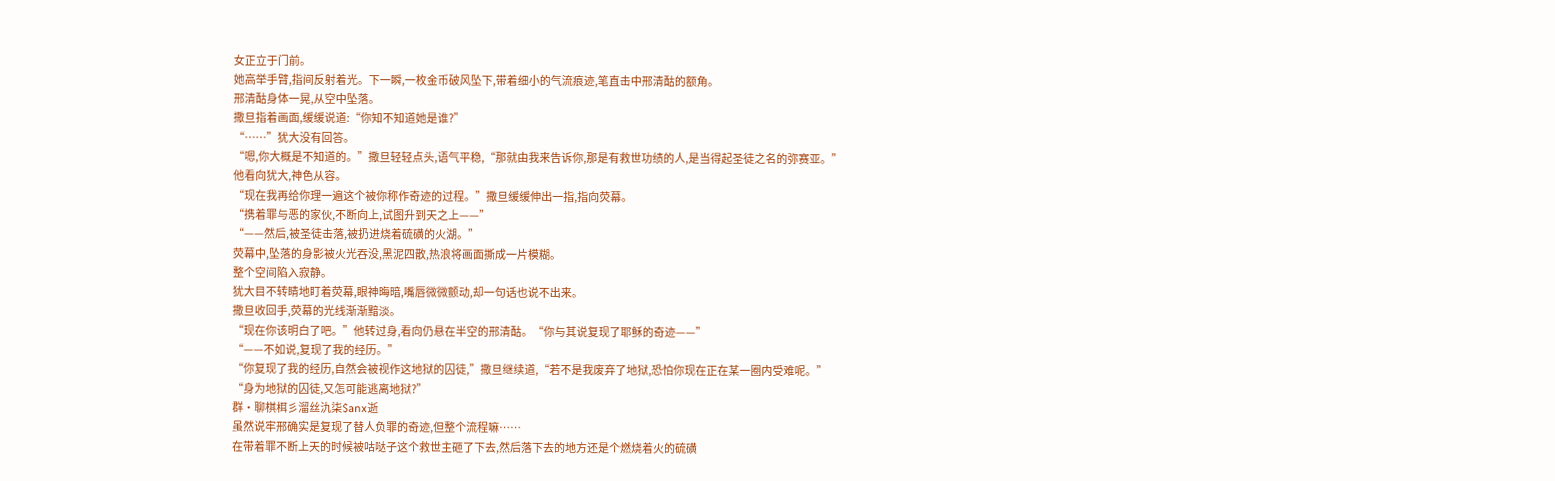女正立于门前。
她高举手臂,指间反射着光。下一瞬,一枚金币破风坠下,带着细小的气流痕迹,笔直击中邢清酤的额角。
邢清酤身体一晃,从空中坠落。
撒旦指着画面,缓缓说道:“你知不知道她是谁?”
“……”犹大没有回答。
“嗯,你大概是不知道的。”撒旦轻轻点头,语气平稳,“那就由我来告诉你,那是有救世功绩的人,是当得起圣徒之名的弥赛亚。”
他看向犹大,神色从容。
“现在我再给你理一遍这个被你称作奇迹的过程。”撒旦缓缓伸出一指,指向荧幕。
“携着罪与恶的家伙,不断向上,试图升到天之上——”
“——然后,被圣徒击落,被扔进烧着硫磺的火湖。”
荧幕中,坠落的身影被火光吞没,黑泥四散,热浪将画面撕成一片模糊。
整个空间陷入寂静。
犹大目不转睛地盯着荧幕,眼神晦暗,嘴唇微微颤动,却一句话也说不出来。
撒旦收回手,荧幕的光线渐渐黯淡。
“现在你该明白了吧。”他转过身,看向仍悬在半空的邢清酤。“你与其说复现了耶稣的奇迹——”
“——不如说,复现了我的经历。”
“你复现了我的经历,自然会被视作这地狱的囚徒,”撒旦继续道,“若不是我废弃了地狱,恐怕你现在正在某一圈内受难呢。”
“身为地狱的囚徒,又怎可能逃离地狱?”
群·聊棋栮彡溜丝氿柒$anx逝
虽然说牢邢确实是复现了替人负罪的奇迹,但整个流程嘛……
在带着罪不断上天的时候被咕哒子这个救世主砸了下去,然后落下去的地方还是个燃烧着火的硫磺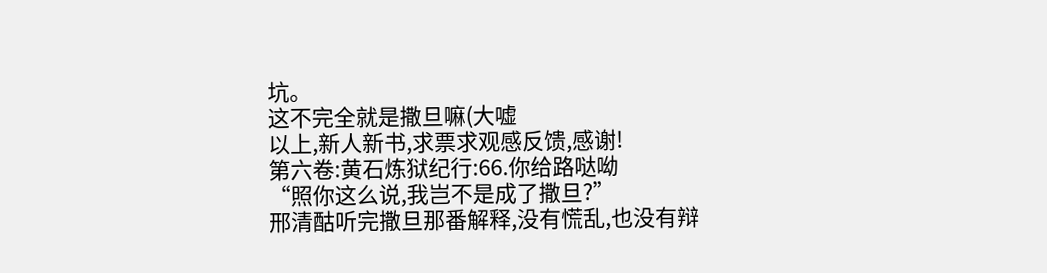坑。
这不完全就是撒旦嘛(大嘘
以上,新人新书,求票求观感反馈,感谢!
第六卷:黄石炼狱纪行:66.你给路哒呦
“照你这么说,我岂不是成了撒旦?”
邢清酤听完撒旦那番解释,没有慌乱,也没有辩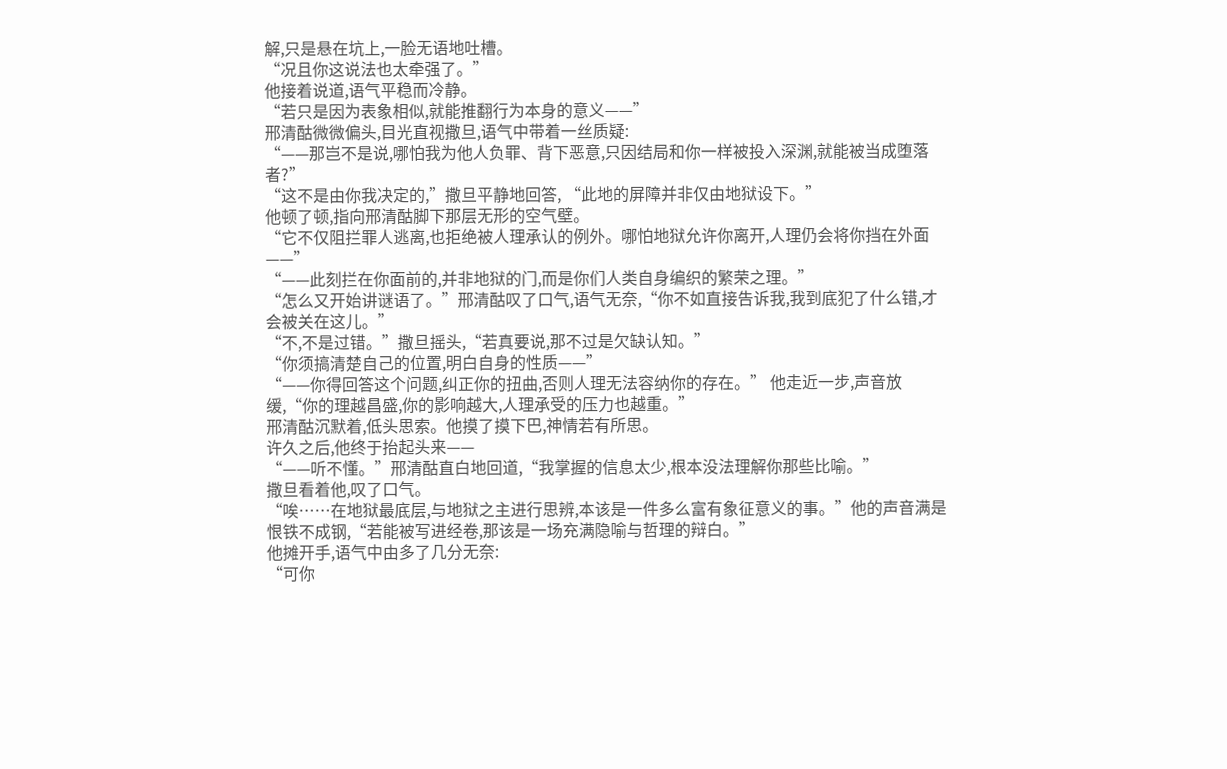解,只是悬在坑上,一脸无语地吐槽。
“况且你这说法也太牵强了。”
他接着说道,语气平稳而冷静。
“若只是因为表象相似,就能推翻行为本身的意义——”
邢清酤微微偏头,目光直视撒旦,语气中带着一丝质疑:
“——那岂不是说,哪怕我为他人负罪、背下恶意,只因结局和你一样被投入深渊,就能被当成堕落者?”
“这不是由你我决定的,”撒旦平静地回答, “此地的屏障并非仅由地狱设下。”
他顿了顿,指向邢清酤脚下那层无形的空气壁。
“它不仅阻拦罪人逃离,也拒绝被人理承认的例外。哪怕地狱允许你离开,人理仍会将你挡在外面——”
“——此刻拦在你面前的,并非地狱的门,而是你们人类自身编织的繁荣之理。”
“怎么又开始讲谜语了。”邢清酤叹了口气,语气无奈,“你不如直接告诉我,我到底犯了什么错,才会被关在这儿。”
“不,不是过错。”撒旦摇头,“若真要说,那不过是欠缺认知。”
“你须搞清楚自己的位置,明白自身的性质——”
“——你得回答这个问题,纠正你的扭曲,否则人理无法容纳你的存在。” 他走近一步,声音放缓,“你的理越昌盛,你的影响越大,人理承受的压力也越重。”
邢清酤沉默着,低头思索。他摸了摸下巴,神情若有所思。
许久之后,他终于抬起头来——
“——听不懂。”邢清酤直白地回道,“我掌握的信息太少,根本没法理解你那些比喻。”
撒旦看着他,叹了口气。
“唉……在地狱最底层,与地狱之主进行思辨,本该是一件多么富有象征意义的事。”他的声音满是恨铁不成钢,“若能被写进经卷,那该是一场充满隐喻与哲理的辩白。”
他摊开手,语气中由多了几分无奈:
“可你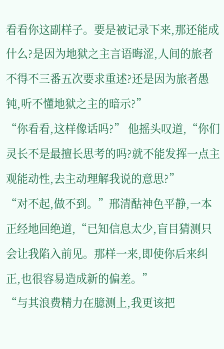看看你这副样子。要是被记录下来,那还能成什么?是因为地狱之主言语晦涩,人间的旅者不得不三番五次要求重述?还是因为旅者愚钝,听不懂地狱之主的暗示?”
“你看看,这样像话吗?” 他摇头叹道,“你们灵长不是最擅长思考的吗?就不能发挥一点主观能动性,去主动理解我说的意思?”
“对不起,做不到。”邢清酤神色平静,一本正经地回绝道,“已知信息太少,盲目猜测只会让我陷入前见。那样一来,即使你后来纠正,也很容易造成新的偏差。”
“与其浪费精力在臆测上,我更该把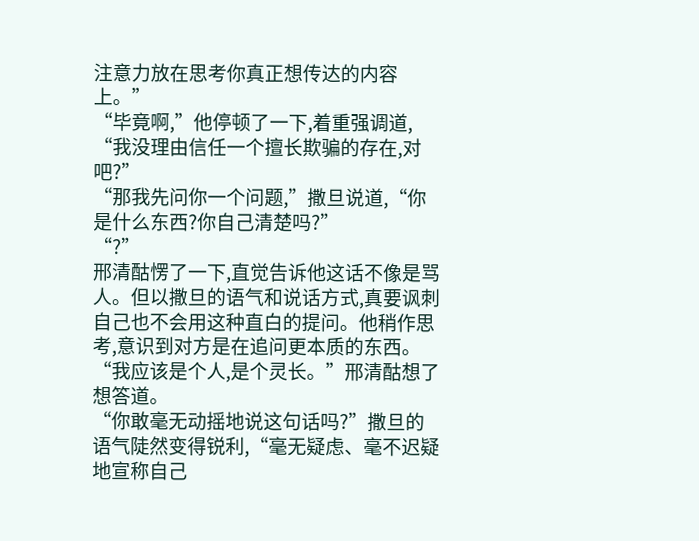注意力放在思考你真正想传达的内容上。”
“毕竟啊,”他停顿了一下,着重强调道, “我没理由信任一个擅长欺骗的存在,对吧?”
“那我先问你一个问题,”撒旦说道,“你是什么东西?你自己清楚吗?”
“?”
邢清酤愣了一下,直觉告诉他这话不像是骂人。但以撒旦的语气和说话方式,真要讽刺自己也不会用这种直白的提问。他稍作思考,意识到对方是在追问更本质的东西。
“我应该是个人,是个灵长。”邢清酤想了想答道。
“你敢毫无动摇地说这句话吗?”撒旦的语气陡然变得锐利,“毫无疑虑、毫不迟疑地宣称自己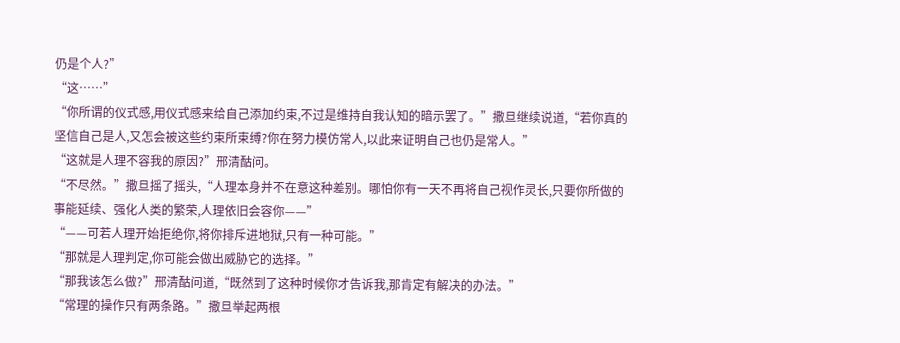仍是个人?”
“这……”
“你所谓的仪式感,用仪式感来给自己添加约束,不过是维持自我认知的暗示罢了。”撒旦继续说道,“若你真的坚信自己是人,又怎会被这些约束所束缚?你在努力模仿常人,以此来证明自己也仍是常人。”
“这就是人理不容我的原因?”邢清酤问。
“不尽然。”撒旦摇了摇头,“人理本身并不在意这种差别。哪怕你有一天不再将自己视作灵长,只要你所做的事能延续、强化人类的繁荣,人理依旧会容你——”
“——可若人理开始拒绝你,将你排斥进地狱,只有一种可能。”
“那就是人理判定,你可能会做出威胁它的选择。”
“那我该怎么做?”邢清酤问道,“既然到了这种时候你才告诉我,那肯定有解决的办法。”
“常理的操作只有两条路。”撒旦举起两根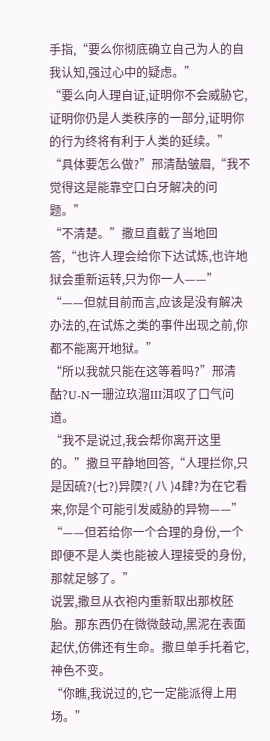手指,“要么你彻底确立自己为人的自我认知,强过心中的疑虑。”
“要么向人理自证,证明你不会威胁它,证明你仍是人类秩序的一部分,证明你的行为终将有利于人类的延续。”
“具体要怎么做?”邢清酤皱眉,“我不觉得这是能靠空口白牙解决的问题。”
“不清楚。”撒旦直截了当地回答,“也许人理会给你下达试炼,也许地狱会重新运转,只为你一人——”
“——但就目前而言,应该是没有解决办法的,在试炼之类的事件出现之前,你都不能离开地狱。”
“所以我就只能在这等着吗?”邢清酤?U-N一珊泣玖溜III洱叹了口气问道。
“我不是说过,我会帮你离开这里的。”撒旦平静地回答,“人理拦你,只是因硫?(七?)异陾?( 八 )4肆?为在它看来,你是个可能引发威胁的异物——”
“——但若给你一个合理的身份,一个即便不是人类也能被人理接受的身份,那就足够了。”
说罢,撒旦从衣袍内重新取出那枚胚胎。那东西仍在微微鼓动,黑泥在表面起伏,仿佛还有生命。撒旦单手托着它,神色不变。
“你瞧,我说过的,它一定能派得上用场。”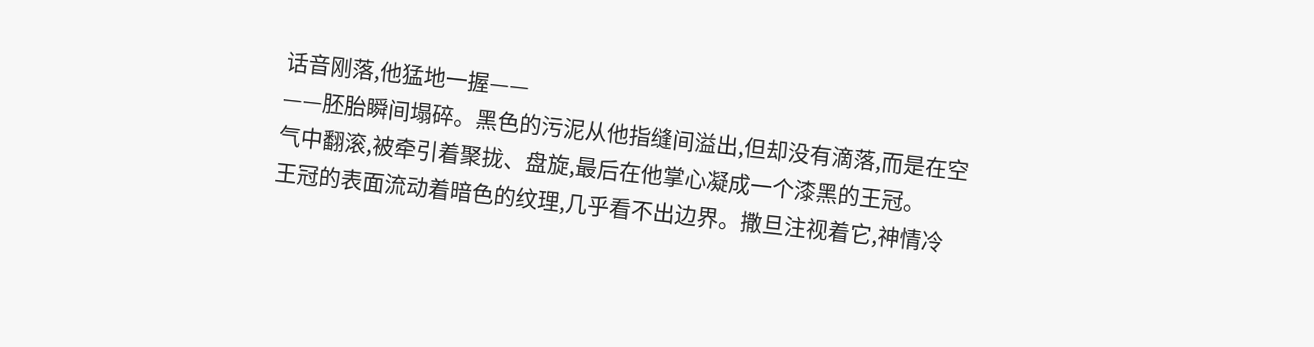话音刚落,他猛地一握——
——胚胎瞬间塌碎。黑色的污泥从他指缝间溢出,但却没有滴落,而是在空气中翻滚,被牵引着聚拢、盘旋,最后在他掌心凝成一个漆黑的王冠。
王冠的表面流动着暗色的纹理,几乎看不出边界。撒旦注视着它,神情冷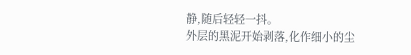静,随后轻轻一抖。
外层的黑泥开始剥落,化作细小的尘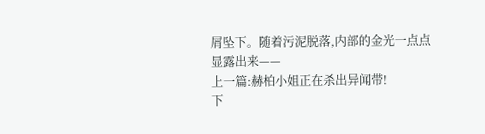屑坠下。随着污泥脱落,内部的金光一点点显露出来——
上一篇:赫柏小姐正在杀出异闻带!
下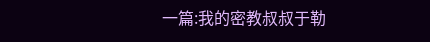一篇:我的密教叔叔于勒